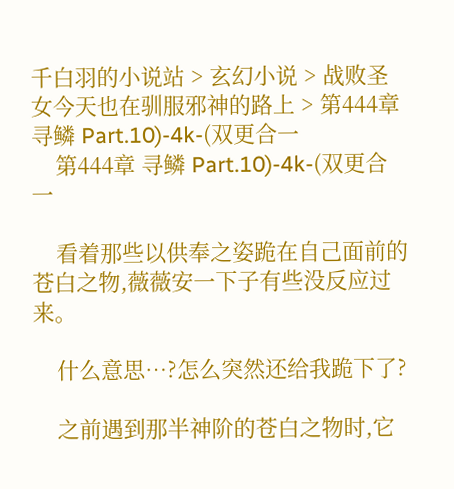千白羽的小说站 > 玄幻小说 > 战败圣女今天也在驯服邪神的路上 > 第444章 寻鳞 Part.10)-4k-(双更合一
    第444章 寻鳞 Part.10)-4k-(双更合一

    看着那些以供奉之姿跪在自己面前的苍白之物,薇薇安一下子有些没反应过来。

    什么意思…?怎么突然还给我跪下了?

    之前遇到那半神阶的苍白之物时,它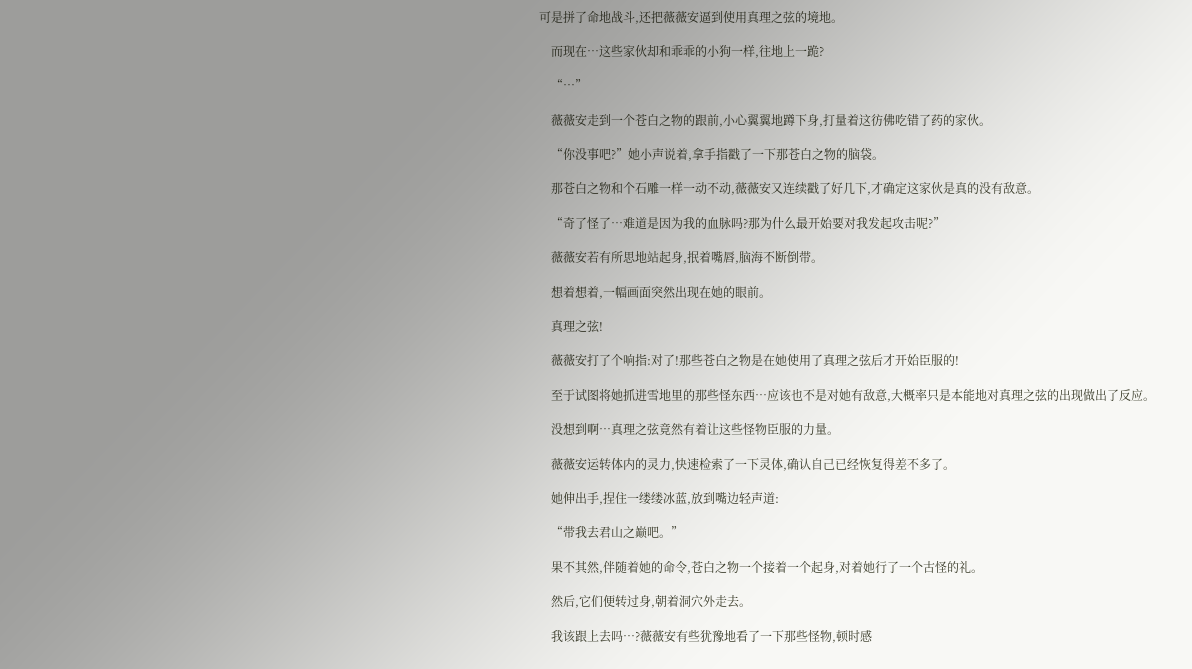可是拼了命地战斗,还把薇薇安逼到使用真理之弦的境地。

    而现在…这些家伙却和乖乖的小狗一样,往地上一跪?

    “…”

    薇薇安走到一个苍白之物的跟前,小心翼翼地蹲下身,打量着这彷佛吃错了药的家伙。

    “你没事吧?”她小声说着,拿手指戳了一下那苍白之物的脑袋。

    那苍白之物和个石雕一样一动不动,薇薇安又连续戳了好几下,才确定这家伙是真的没有敌意。

    “奇了怪了…难道是因为我的血脉吗?那为什么最开始要对我发起攻击呢?”

    薇薇安若有所思地站起身,抿着嘴唇,脑海不断倒带。

    想着想着,一幅画面突然出现在她的眼前。

    真理之弦!

    薇薇安打了个响指:对了!那些苍白之物是在她使用了真理之弦后才开始臣服的!

    至于试图将她抓进雪地里的那些怪东西…应该也不是对她有敌意,大概率只是本能地对真理之弦的出现做出了反应。

    没想到啊…真理之弦竟然有着让这些怪物臣服的力量。

    薇薇安运转体内的灵力,快速检索了一下灵体,确认自己已经恢复得差不多了。

    她伸出手,捏住一缕缕冰蓝,放到嘴边轻声道:

    “带我去君山之巅吧。”

    果不其然,伴随着她的命令,苍白之物一个接着一个起身,对着她行了一个古怪的礼。

    然后,它们便转过身,朝着洞穴外走去。

    我该跟上去吗…?薇薇安有些犹豫地看了一下那些怪物,顿时感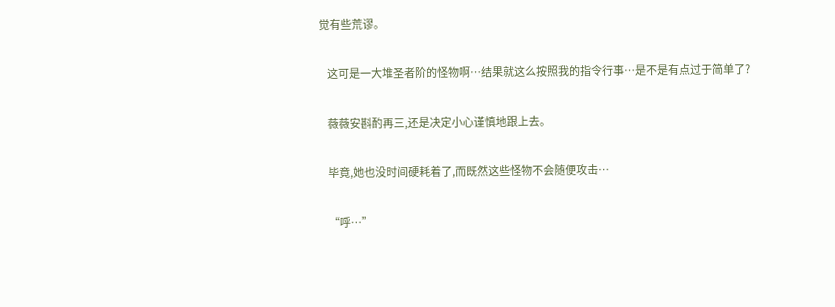觉有些荒谬。

    这可是一大堆圣者阶的怪物啊…结果就这么按照我的指令行事…是不是有点过于简单了?

    薇薇安斟酌再三,还是决定小心谨慎地跟上去。

    毕竟,她也没时间硬耗着了,而既然这些怪物不会随便攻击…

    “呼…”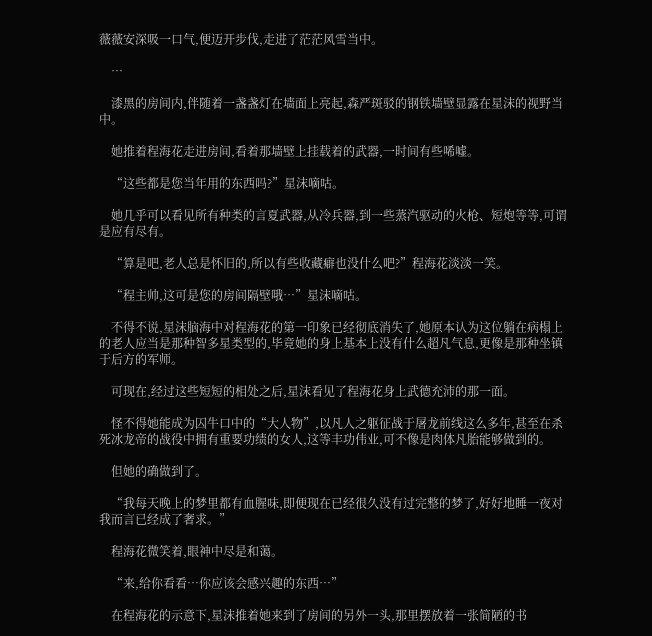薇薇安深吸一口气,便迈开步伐,走进了茫茫风雪当中。

    …

    漆黑的房间内,伴随着一盏盏灯在墙面上亮起,森严斑驳的钢铁墙壁显露在星沫的视野当中。

    她推着程海花走进房间,看着那墙壁上挂载着的武器,一时间有些唏嘘。

    “这些都是您当年用的东西吗?”星沫嘀咕。

    她几乎可以看见所有种类的言夏武器,从冷兵器,到一些蒸汽驱动的火枪、短炮等等,可谓是应有尽有。

    “算是吧,老人总是怀旧的,所以有些收藏癖也没什么吧?”程海花淡淡一笑。

    “程主帅,这可是您的房间隔壁哦…”星沫嘀咕。

    不得不说,星沫脑海中对程海花的第一印象已经彻底消失了,她原本认为这位躺在病榻上的老人应当是那种智多星类型的,毕竟她的身上基本上没有什么超凡气息,更像是那种坐镇于后方的军师。

    可现在,经过这些短短的相处之后,星沫看见了程海花身上武德充沛的那一面。

    怪不得她能成为囚牛口中的“大人物”,以凡人之躯征战于屠龙前线这么多年,甚至在杀死冰龙帝的战役中拥有重要功绩的女人,这等丰功伟业,可不像是肉体凡胎能够做到的。

    但她的确做到了。

    “我每天晚上的梦里都有血腥味,即便现在已经很久没有过完整的梦了,好好地睡一夜对我而言已经成了奢求。”

    程海花微笑着,眼神中尽是和蔼。

    “来,给你看看…你应该会感兴趣的东西…”

    在程海花的示意下,星沫推着她来到了房间的另外一头,那里摆放着一张简陋的书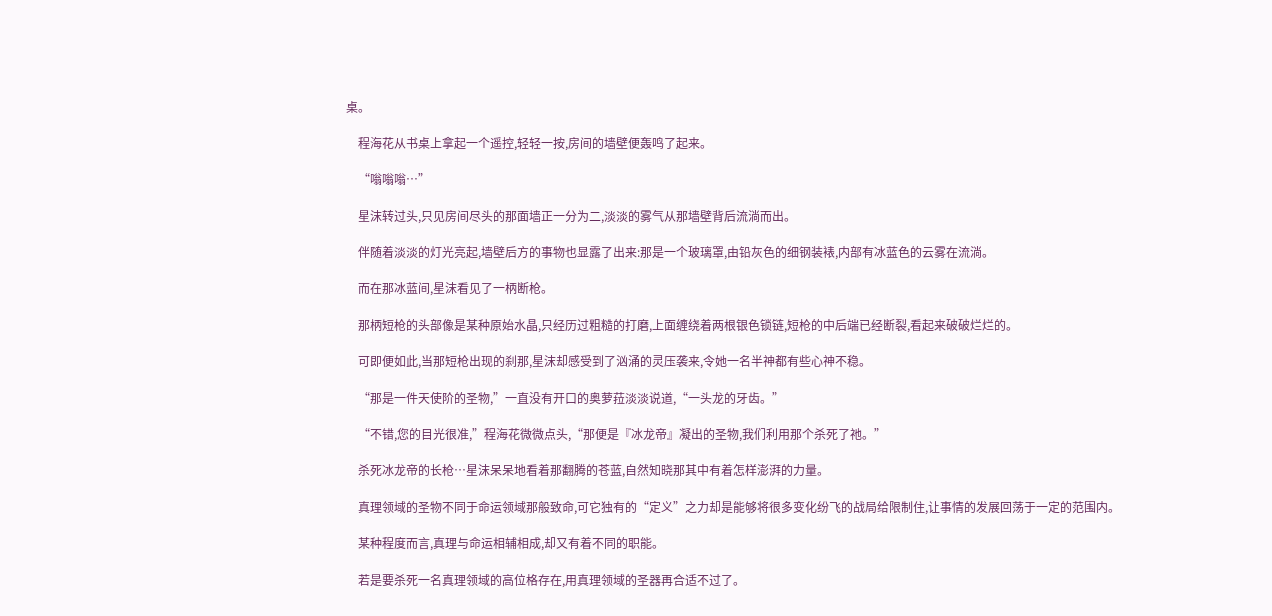桌。

    程海花从书桌上拿起一个遥控,轻轻一按,房间的墙壁便轰鸣了起来。

    “嗡嗡嗡…”

    星沫转过头,只见房间尽头的那面墙正一分为二,淡淡的雾气从那墙壁背后流淌而出。

    伴随着淡淡的灯光亮起,墙壁后方的事物也显露了出来:那是一个玻璃罩,由铅灰色的细钢装裱,内部有冰蓝色的云雾在流淌。

    而在那冰蓝间,星沫看见了一柄断枪。

    那柄短枪的头部像是某种原始水晶,只经历过粗糙的打磨,上面缠绕着两根银色锁链,短枪的中后端已经断裂,看起来破破烂烂的。

    可即便如此,当那短枪出现的刹那,星沫却感受到了汹涌的灵压袭来,令她一名半神都有些心神不稳。

    “那是一件天使阶的圣物,”一直没有开口的奥萝菈淡淡说道,“一头龙的牙齿。”

    “不错,您的目光很准,”程海花微微点头,“那便是『冰龙帝』凝出的圣物,我们利用那个杀死了祂。”

    杀死冰龙帝的长枪…星沫呆呆地看着那翻腾的苍蓝,自然知晓那其中有着怎样澎湃的力量。

    真理领域的圣物不同于命运领域那般致命,可它独有的“定义”之力却是能够将很多变化纷飞的战局给限制住,让事情的发展回荡于一定的范围内。

    某种程度而言,真理与命运相辅相成,却又有着不同的职能。

    若是要杀死一名真理领域的高位格存在,用真理领域的圣器再合适不过了。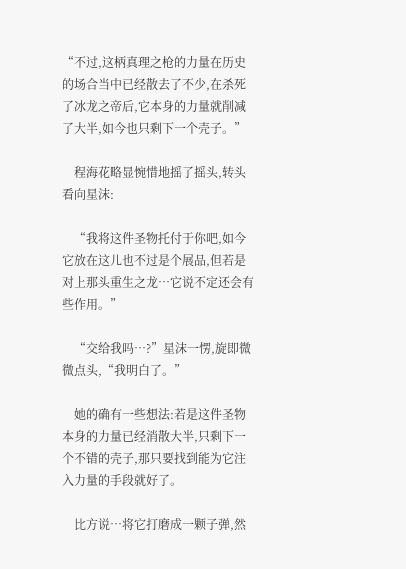“不过,这柄真理之枪的力量在历史的场合当中已经散去了不少,在杀死了冰龙之帝后,它本身的力量就削减了大半,如今也只剩下一个壳子。”

    程海花略显惋惜地摇了摇头,转头看向星沫:

    “我将这件圣物托付于你吧,如今它放在这儿也不过是个展品,但若是对上那头重生之龙…它说不定还会有些作用。”

    “交给我吗…?”星沫一愣,旋即微微点头,“我明白了。”

    她的确有一些想法:若是这件圣物本身的力量已经消散大半,只剩下一个不错的壳子,那只要找到能为它注入力量的手段就好了。

    比方说…将它打磨成一颗子弹,然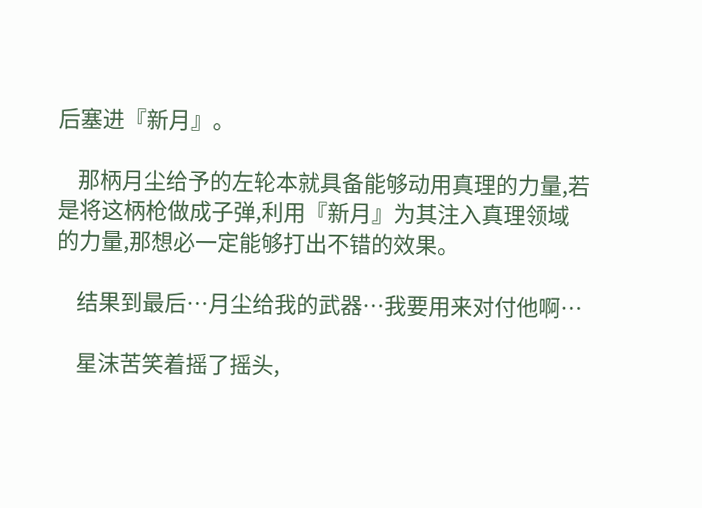后塞进『新月』。

    那柄月尘给予的左轮本就具备能够动用真理的力量,若是将这柄枪做成子弹,利用『新月』为其注入真理领域的力量,那想必一定能够打出不错的效果。

    结果到最后…月尘给我的武器…我要用来对付他啊…

    星沫苦笑着摇了摇头,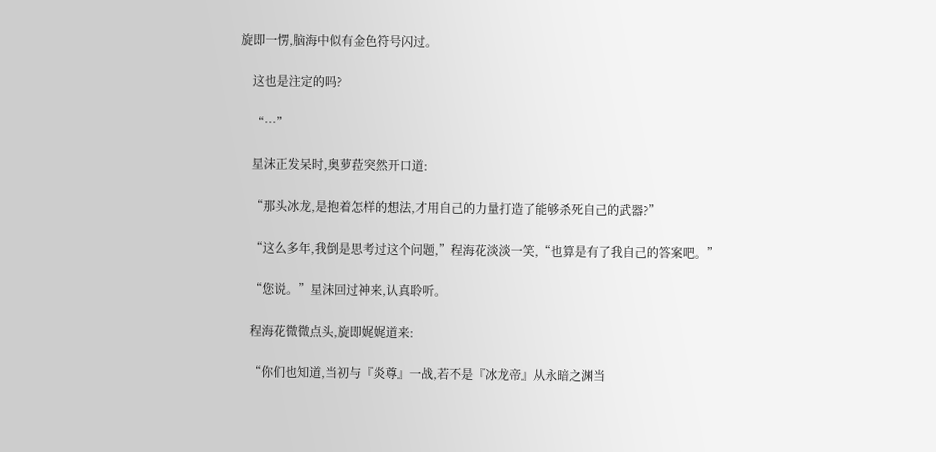旋即一愣,脑海中似有金色符号闪过。

    这也是注定的吗?

    “…”

    星沫正发呆时,奥萝菈突然开口道:

    “那头冰龙,是抱着怎样的想法,才用自己的力量打造了能够杀死自己的武器?”

    “这么多年,我倒是思考过这个问题,”程海花淡淡一笑,“也算是有了我自己的答案吧。”

    “您说。”星沫回过神来,认真聆听。

    程海花微微点头,旋即娓娓道来:

    “你们也知道,当初与『炎尊』一战,若不是『冰龙帝』从永暗之渊当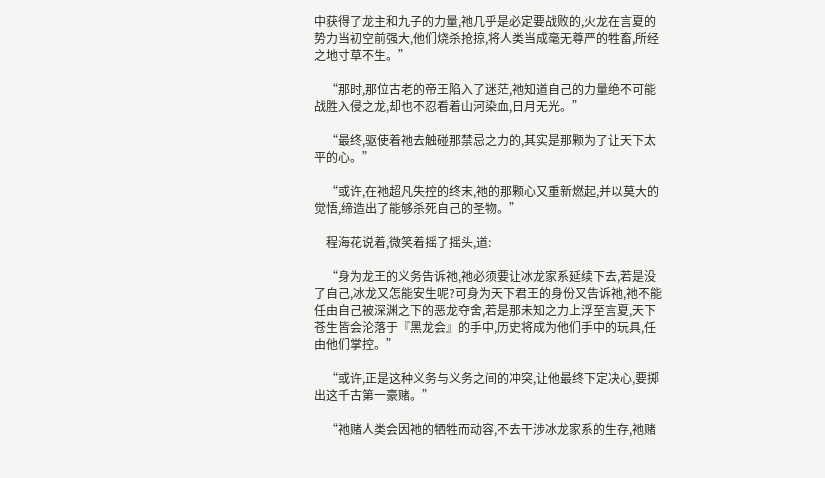中获得了龙主和九子的力量,祂几乎是必定要战败的,火龙在言夏的势力当初空前强大,他们烧杀抢掠,将人类当成毫无尊严的牲畜,所经之地寸草不生。”

    “那时,那位古老的帝王陷入了迷茫,祂知道自己的力量绝不可能战胜入侵之龙,却也不忍看着山河染血,日月无光。”

    “最终,驱使着祂去触碰那禁忌之力的,其实是那颗为了让天下太平的心。”

    “或许,在祂超凡失控的终末,祂的那颗心又重新燃起,并以莫大的觉悟,缔造出了能够杀死自己的圣物。”

    程海花说着,微笑着摇了摇头,道:

    “身为龙王的义务告诉祂,祂必须要让冰龙家系延续下去,若是没了自己,冰龙又怎能安生呢?可身为天下君王的身份又告诉祂,祂不能任由自己被深渊之下的恶龙夺舍,若是那未知之力上浮至言夏,天下苍生皆会沦落于『黑龙会』的手中,历史将成为他们手中的玩具,任由他们掌控。”

    “或许,正是这种义务与义务之间的冲突,让他最终下定决心,要掷出这千古第一豪赌。”

    “祂赌人类会因祂的牺牲而动容,不去干涉冰龙家系的生存,祂赌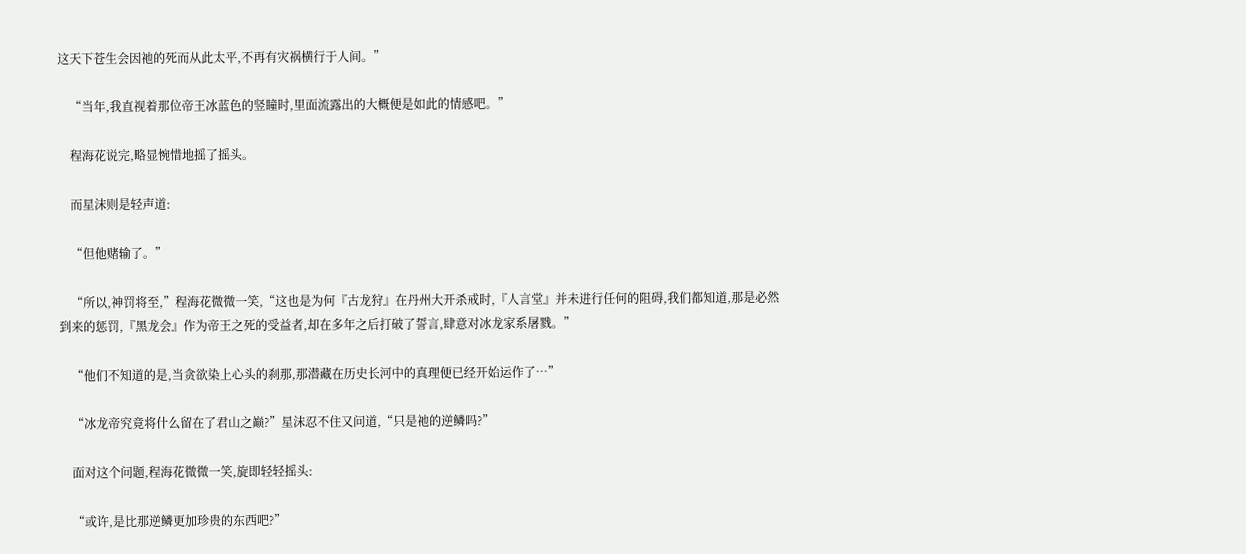这天下苍生会因祂的死而从此太平,不再有灾祸横行于人间。”

    “当年,我直视着那位帝王冰蓝色的竖瞳时,里面流露出的大概便是如此的情感吧。”

    程海花说完,略显惋惜地摇了摇头。

    而星沫则是轻声道:

    “但他赌输了。”

    “所以,神罚将至,”程海花微微一笑,“这也是为何『古龙狩』在丹州大开杀戒时,『人言堂』并未进行任何的阻碍,我们都知道,那是必然到来的惩罚,『黑龙会』作为帝王之死的受益者,却在多年之后打破了誓言,肆意对冰龙家系屠戮。”

    “他们不知道的是,当贪欲染上心头的刹那,那潜藏在历史长河中的真理便已经开始运作了…”

    “冰龙帝究竟将什么留在了君山之巅?”星沫忍不住又问道,“只是祂的逆鳞吗?”

    面对这个问题,程海花微微一笑,旋即轻轻摇头:

    “或许,是比那逆鳞更加珍贵的东西吧?”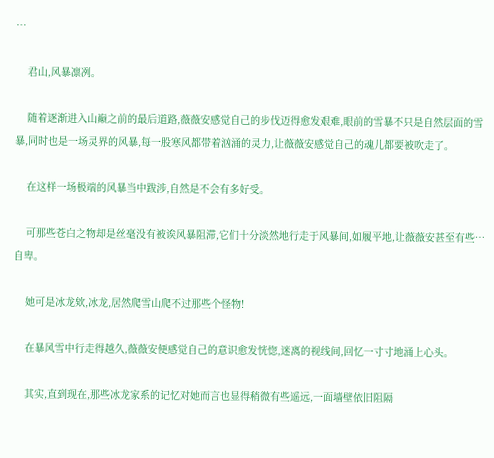…

    君山,风暴凛冽。

    随着逐渐进入山巅之前的最后道路,薇薇安感觉自己的步伐迈得愈发艰难,眼前的雪暴不只是自然层面的雪暴,同时也是一场灵界的风暴,每一股寒风都带着汹涌的灵力,让薇薇安感觉自己的魂儿都要被吹走了。

    在这样一场极端的风暴当中跋涉,自然是不会有多好受。

    可那些苍白之物却是丝毫没有被诶风暴阻滞,它们十分淡然地行走于风暴间,如履平地,让薇薇安甚至有些…自卑。

    她可是冰龙欸,冰龙,居然爬雪山爬不过那些个怪物!

    在暴风雪中行走得越久,薇薇安便感觉自己的意识愈发恍惚,迷离的视线间,回忆一寸寸地涌上心头。

    其实,直到现在,那些冰龙家系的记忆对她而言也显得稍微有些遥远,一面墙壁依旧阻隔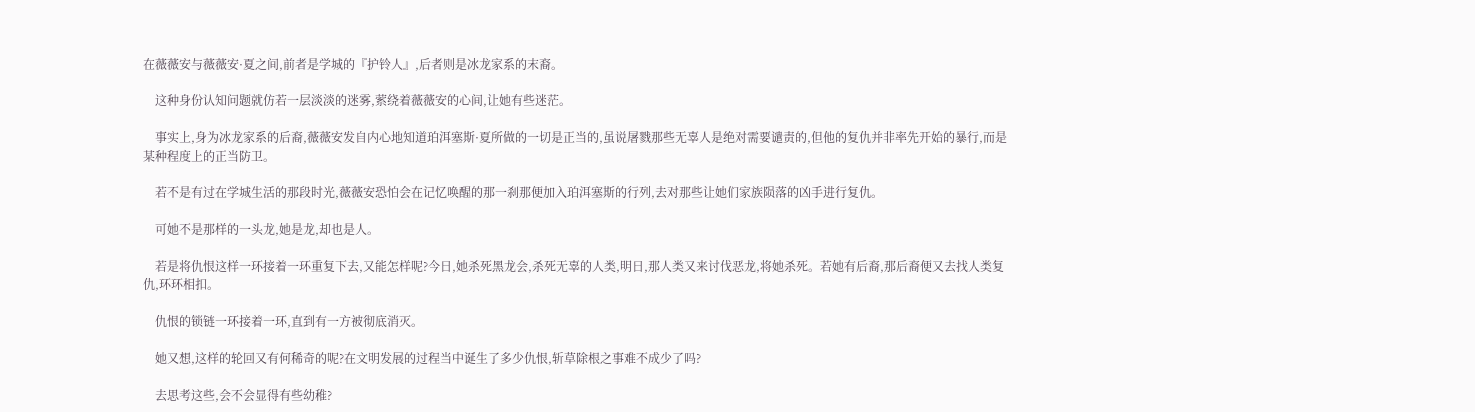在薇薇安与薇薇安·夏之间,前者是学城的『护铃人』,后者则是冰龙家系的末裔。

    这种身份认知问题就仿若一层淡淡的迷雾,萦绕着薇薇安的心间,让她有些迷茫。

    事实上,身为冰龙家系的后裔,薇薇安发自内心地知道珀洱塞斯·夏所做的一切是正当的,虽说屠戮那些无辜人是绝对需要谴责的,但他的复仇并非率先开始的暴行,而是某种程度上的正当防卫。

    若不是有过在学城生活的那段时光,薇薇安恐怕会在记忆唤醒的那一刹那便加入珀洱塞斯的行列,去对那些让她们家族陨落的凶手进行复仇。

    可她不是那样的一头龙,她是龙,却也是人。

    若是将仇恨这样一环接着一环重复下去,又能怎样呢?今日,她杀死黑龙会,杀死无辜的人类,明日,那人类又来讨伐恶龙,将她杀死。若她有后裔,那后裔便又去找人类复仇,环环相扣。

    仇恨的锁链一环接着一环,直到有一方被彻底消灭。

    她又想,这样的轮回又有何稀奇的呢?在文明发展的过程当中诞生了多少仇恨,斩草除根之事难不成少了吗?

    去思考这些,会不会显得有些幼稚?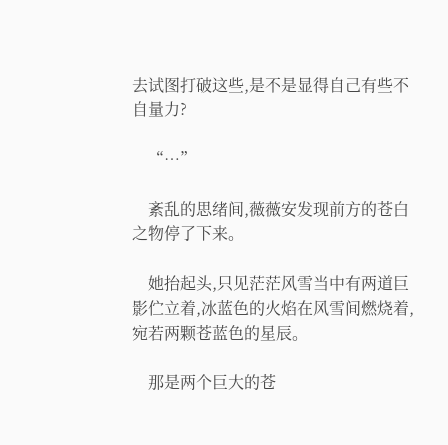去试图打破这些,是不是显得自己有些不自量力?

    “…”

    紊乱的思绪间,薇薇安发现前方的苍白之物停了下来。

    她抬起头,只见茫茫风雪当中有两道巨影伫立着,冰蓝色的火焰在风雪间燃烧着,宛若两颗苍蓝色的星辰。

    那是两个巨大的苍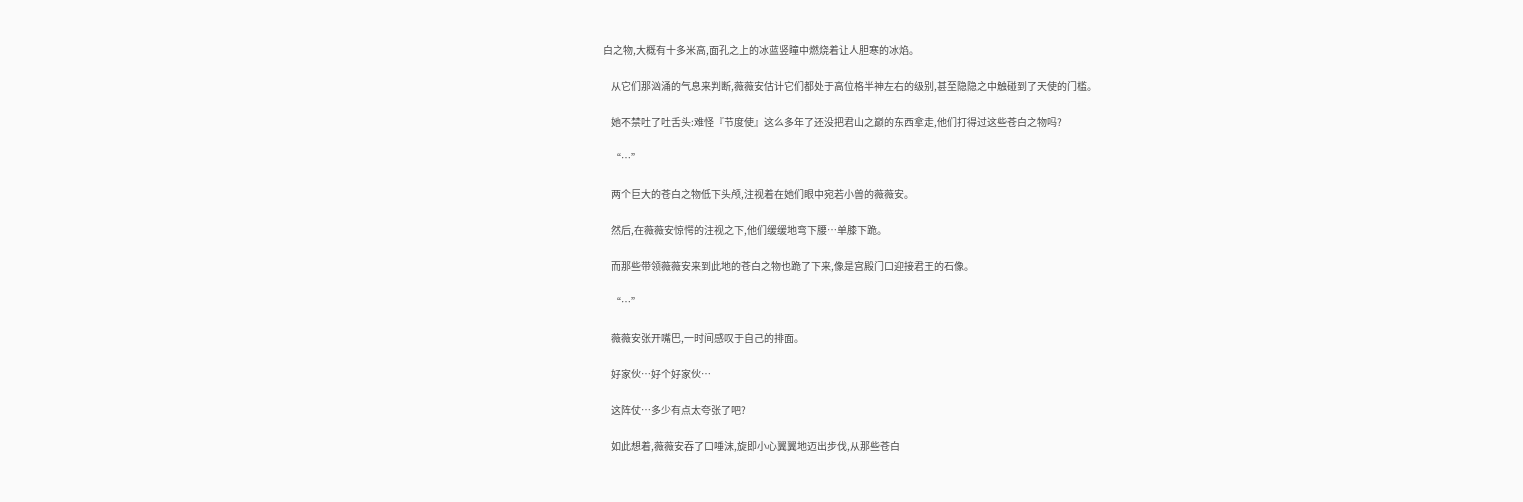白之物,大概有十多米高,面孔之上的冰蓝竖瞳中燃烧着让人胆寒的冰焰。

    从它们那汹涌的气息来判断,薇薇安估计它们都处于高位格半神左右的级别,甚至隐隐之中触碰到了天使的门槛。

    她不禁吐了吐舌头:难怪『节度使』这么多年了还没把君山之巅的东西拿走,他们打得过这些苍白之物吗?

    “…”

    两个巨大的苍白之物低下头颅,注视着在她们眼中宛若小兽的薇薇安。

    然后,在薇薇安惊愕的注视之下,他们缓缓地弯下腰…单膝下跪。

    而那些带领薇薇安来到此地的苍白之物也跪了下来,像是宫殿门口迎接君王的石像。

    “…”

    薇薇安张开嘴巴,一时间感叹于自己的排面。

    好家伙…好个好家伙…

    这阵仗…多少有点太夸张了吧?

    如此想着,薇薇安吞了口唾沫,旋即小心翼翼地迈出步伐,从那些苍白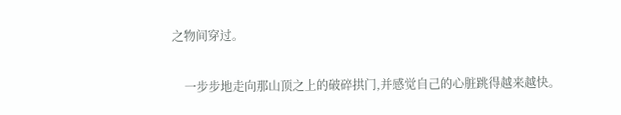之物间穿过。

    一步步地走向那山顶之上的破碎拱门,并感觉自己的心脏跳得越来越快。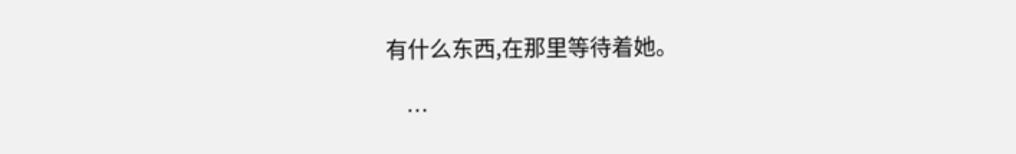有什么东西,在那里等待着她。

    …